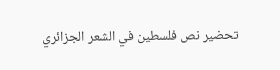تحضير نص فلسطين في الشعر الجزائري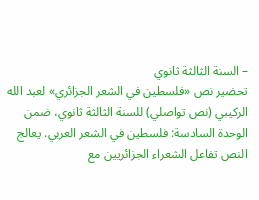– السنة الثالثة ثانوي
تحضير نص «فلسطين في الشعر الجزائري» لعبد الله الركيبي (نص تواصلي) للسنة الثالثة ثانوي، ضمن الوحدة السادسة: فلسطين في الشعر العربي. يعالج النص تفاعل الشعراء الجزائريين مع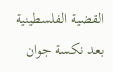القضية الفلسطينية بعد نكسة جوان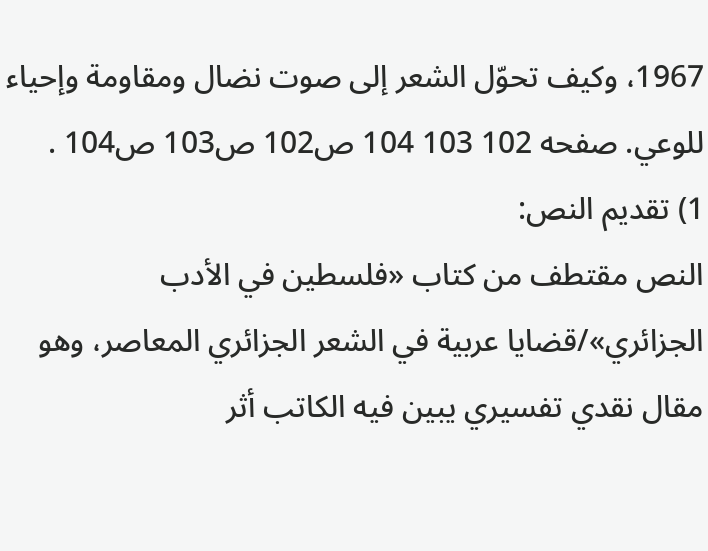1967، وكيف تحوّل الشعر إلى صوت نضال ومقاومة وإحياء للوعي. صفحه 102 103 104 ص102 ص103 ص104 .
1) تقديم النص:
النص مقتطف من كتاب «فلسطين في الأدب الجزائري»/قضايا عربية في الشعر الجزائري المعاصر، وهو مقال نقدي تفسيري يبين فيه الكاتب أثر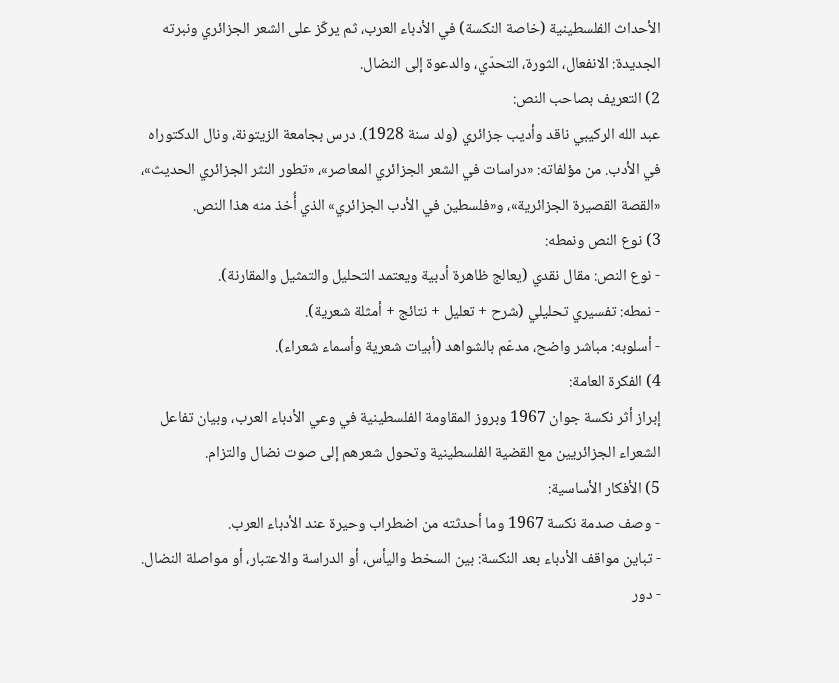الأحداث الفلسطينية (خاصة النكسة) في الأدباء العرب، ثم يركّز على الشعر الجزائري ونبرته الجديدة: الانفعال، الثورة، التحدّي، والدعوة إلى النضال.
2) التعريف بصاحب النص:
عبد الله الركيبي ناقد وأديب جزائري (ولد سنة 1928). درس بجامعة الزيتونة، ونال الدكتوراه في الأدب. من مؤلفاته: «دراسات في الشعر الجزائري المعاصر»، «تطور النثر الجزائري الحديث»، «القصة القصيرة الجزائرية»، و«فلسطين في الأدب الجزائري» الذي أُخذ منه هذا النص.
3) نوع النص ونمطه:
- نوع النص: مقال نقدي (يعالج ظاهرة أدبية ويعتمد التحليل والتمثيل والمقارنة).
- نمطه: تفسيري تحليلي (شرح + تعليل + نتائج + أمثلة شعرية).
- أسلوبه: مباشر واضح، مدعّم بالشواهد (أبيات شعرية وأسماء شعراء).
4) الفكرة العامة:
إبراز أثر نكسة جوان 1967 وبروز المقاومة الفلسطينية في وعي الأدباء العرب، وبيان تفاعل الشعراء الجزائريين مع القضية الفلسطينية وتحول شعرهم إلى صوت نضال والتزام.
5) الأفكار الأساسية:
- وصف صدمة نكسة 1967 وما أحدثته من اضطراب وحيرة عند الأدباء العرب.
- تباين مواقف الأدباء بعد النكسة: بين السخط واليأس، أو الدراسة والاعتبار، أو مواصلة النضال.
- دور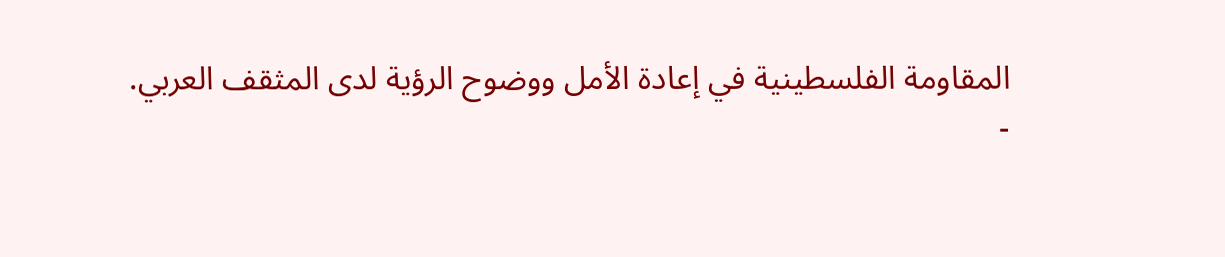المقاومة الفلسطينية في إعادة الأمل ووضوح الرؤية لدى المثقف العربي.
-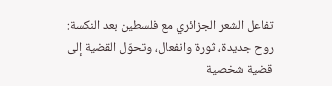تفاعل الشعر الجزائري مع فلسطين بعد النكسة: روح جديدة، ثورة وانفعال، وتحوّل القضية إلى قضية شخصية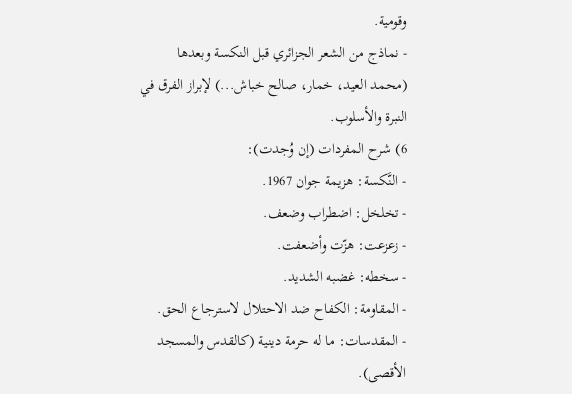وقومية.
- نماذج من الشعر الجزائري قبل النكسة وبعدها (محمد العيد، خمار، صالح خباش...) لإبراز الفرق في النبرة والأسلوب.
6) شرح المفردات (إن وُجدت):
- النَّكسة: هزيمة جوان 1967.
- تخلخل: اضطراب وضعف.
- زعزعت: هزّت وأضعفت.
- سخطه: غضبه الشديد.
- المقاومة: الكفاح ضد الاحتلال لاسترجاع الحق.
- المقدسات: ما له حرمة دينية (كالقدس والمسجد الأقصى).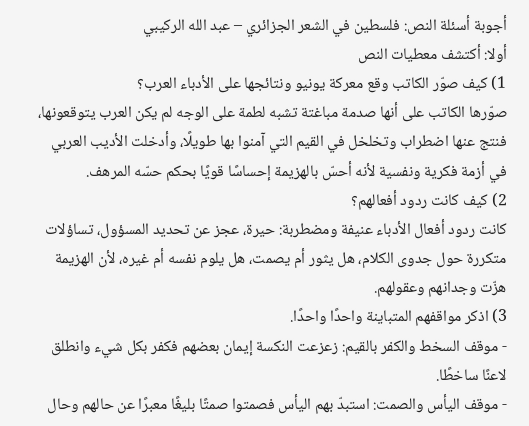أجوبة أسئلة النص: فلسطين في الشعر الجزائري – عبد الله الركيبي
أولا: أكتشف معطيات النص
1) كيف صوّر الكاتب وقع معركة يونيو ونتائجها على الأدباء العرب؟
صوّرها الكاتب على أنها صدمة مباغتة تشبه لطمة على الوجه لم يكن العرب يتوقعونها، فنتج عنها اضطراب وتخلخل في القيم التي آمنوا بها طويلًا، وأدخلت الأديب العربي في أزمة فكرية ونفسية لأنه أحسّ بالهزيمة إحساسًا قويًا بحكم حسّه المرهف.
2) كيف كانت ردود أفعالهم؟
كانت ردود أفعال الأدباء عنيفة ومضطربة: حيرة، عجز عن تحديد المسؤول، تساؤلات متكررة حول جدوى الكلام، هل يثور أم يصمت، هل يلوم نفسه أم غيره، لأن الهزيمة هزّت وجدانهم وعقولهم.
3) اذكر مواقفهم المتباينة واحدًا واحدًا.
- موقف السخط والكفر بالقيم: زعزعت النكسة إيمان بعضهم فكفر بكل شيء وانطلق لاعنًا ساخطًا.
- موقف اليأس والصمت: استبدّ بهم اليأس فصمتوا صمتًا بليغًا معبرًا عن حالهم وحال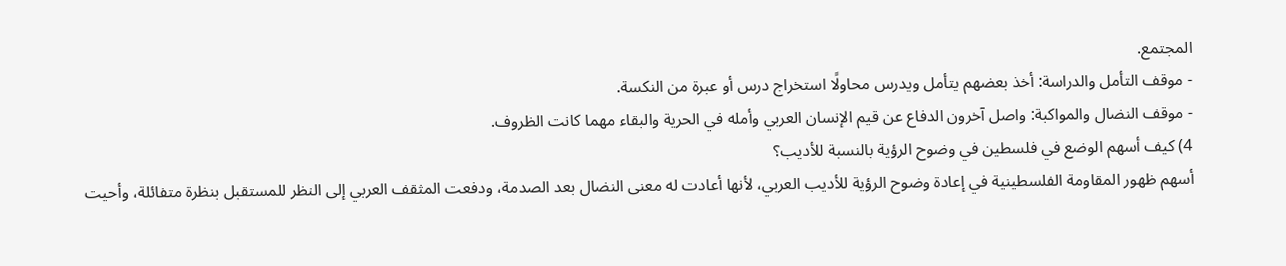المجتمع.
- موقف التأمل والدراسة: أخذ بعضهم يتأمل ويدرس محاولًا استخراج درس أو عبرة من النكسة.
- موقف النضال والمواكبة: واصل آخرون الدفاع عن قيم الإنسان العربي وأمله في الحرية والبقاء مهما كانت الظروف.
4) كيف أسهم الوضع في فلسطين في وضوح الرؤية بالنسبة للأديب؟
أسهم ظهور المقاومة الفلسطينية في إعادة وضوح الرؤية للأديب العربي، لأنها أعادت له معنى النضال بعد الصدمة، ودفعت المثقف العربي إلى النظر للمستقبل بنظرة متفائلة، وأحيت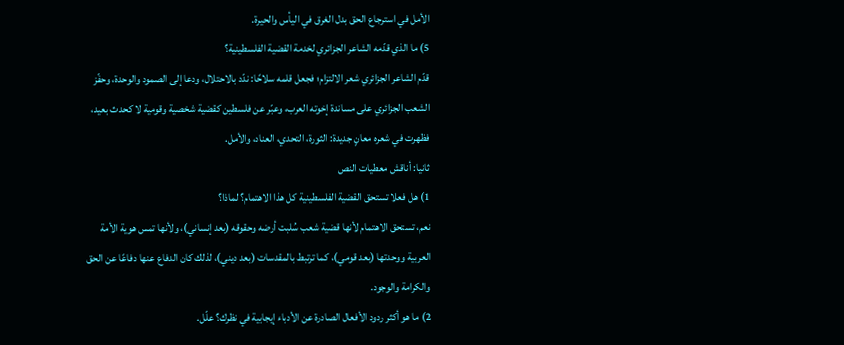الأمل في استرجاع الحق بدل الغرق في اليأس والحيرة.
5) ما الذي قدّمه الشاعر الجزائري لخدمة القضية الفلسطينية؟
قدّم الشاعر الجزائري شعر الالتزام؛ فجعل قلمه سلاحًا: ندّد بالاحتلال، ودعا إلى الصمود والوحدة، وحفّز الشعب الجزائري على مساندة إخوته العرب، وعبّر عن فلسطين كقضية شخصية وقومية لا كحدث بعيد، فظهرت في شعره معانٍ جديدة: الثورة، التحدي، العناد، والأمل.
ثانيا: أناقش معطيات النص
1) هل فعلا تستحق القضية الفلسطينية كل هذا الاهتمام؟ لماذا؟
نعم، تستحق الاهتمام لأنها قضية شعب سُلبت أرضه وحقوقه (بعد إنساني)، ولأنها تمس هوية الأمة العربية ووحدتها (بعد قومي)، كما ترتبط بالمقدسات (بعد ديني)، لذلك كان الدفاع عنها دفاعًا عن الحق والكرامة والوجود.
2) ما هو أكثر ردود الأفعال الصادرة عن الأدباء إيجابية في نظرك؟ علّل.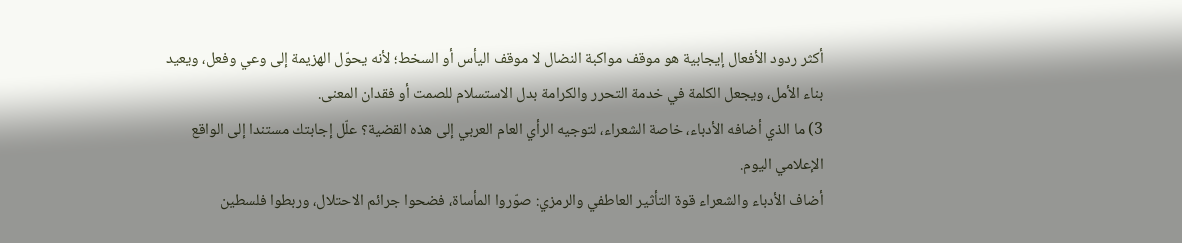أكثر ردود الأفعال إيجابية هو موقف مواكبة النضال لا موقف اليأس أو السخط؛ لأنه يحوّل الهزيمة إلى وعي وفعل، ويعيد بناء الأمل، ويجعل الكلمة في خدمة التحرر والكرامة بدل الاستسلام للصمت أو فقدان المعنى.
3) ما الذي أضافه الأدباء، خاصة الشعراء، لتوجيه الرأي العام العربي إلى هذه القضية؟ علّل إجابتك مستندا إلى الواقع الإعلامي اليوم.
أضاف الأدباء والشعراء قوة التأثير العاطفي والرمزي: صوّروا المأساة، فضحوا جرائم الاحتلال، وربطوا فلسطين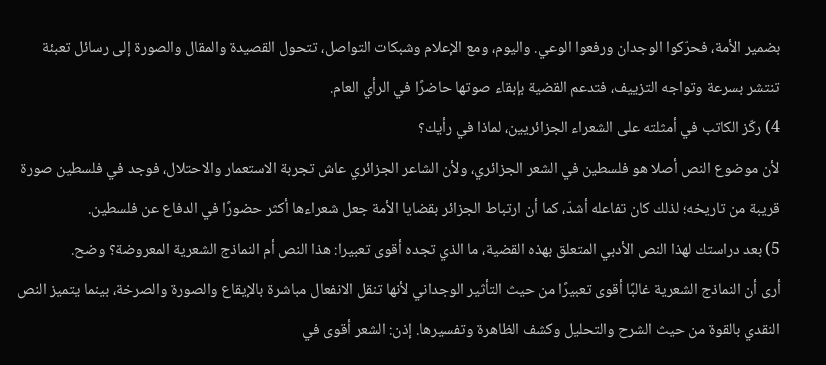بضمير الأمة، فحرّكوا الوجدان ورفعوا الوعي. واليوم، ومع الإعلام وشبكات التواصل، تتحول القصيدة والمقال والصورة إلى رسائل تعبئة تنتشر بسرعة وتواجه التزييف، فتدعم القضية بإبقاء صوتها حاضرًا في الرأي العام.
4) ركّز الكاتب في أمثلته على الشعراء الجزائريين، لماذا في رأيك؟
لأن موضوع النص أصلا هو فلسطين في الشعر الجزائري، ولأن الشاعر الجزائري عاش تجربة الاستعمار والاحتلال، فوجد في فلسطين صورة قريبة من تاريخه؛ لذلك كان تفاعله أشدّ، كما أن ارتباط الجزائر بقضايا الأمة جعل شعراءها أكثر حضورًا في الدفاع عن فلسطين.
5) بعد دراستك لهذا النص الأدبي المتعلق بهذه القضية، ما الذي تجده أقوى تعبيرا: هذا النص أم النماذج الشعرية المعروضة؟ وضح.
أرى أن النماذج الشعرية غالبًا أقوى تعبيرًا من حيث التأثير الوجداني لأنها تنقل الانفعال مباشرة بالإيقاع والصورة والصرخة، بينما يتميز النص النقدي بالقوة من حيث الشرح والتحليل وكشف الظاهرة وتفسيرها. إذن: الشعر أقوى في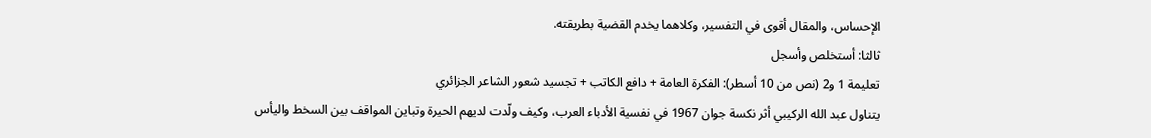الإحساس، والمقال أقوى في التفسير، وكلاهما يخدم القضية بطريقته.
ثالثا: أستخلص وأسجل
تعليمة 1 و2 (نص من 10 أسطر): الفكرة العامة + دافع الكاتب + تجسيد شعور الشاعر الجزائري
يتناول عبد الله الركيبي أثر نكسة جوان 1967 في نفسية الأدباء العرب، وكيف ولّدت لديهم الحيرة وتباين المواقف بين السخط واليأس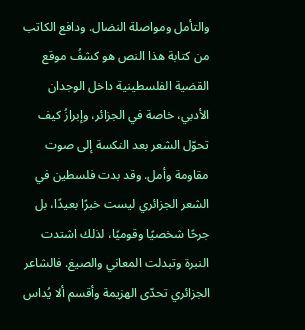والتأمل ومواصلة النضال. ودافع الكاتب من كتابة هذا النص هو كشفُ موقع القضية الفلسطينية داخل الوجدان الأدبي، خاصة في الجزائر، وإبرازُ كيف تحوّل الشعر بعد النكسة إلى صوت مقاومة وأمل. وقد بدت فلسطين في الشعر الجزائري ليست خبرًا بعيدًا، بل جرحًا شخصيًا وقوميًا، لذلك اشتدت النبرة وتبدلت المعاني والصيغ. فالشاعر الجزائري تحدّى الهزيمة وأقسم ألا يُداس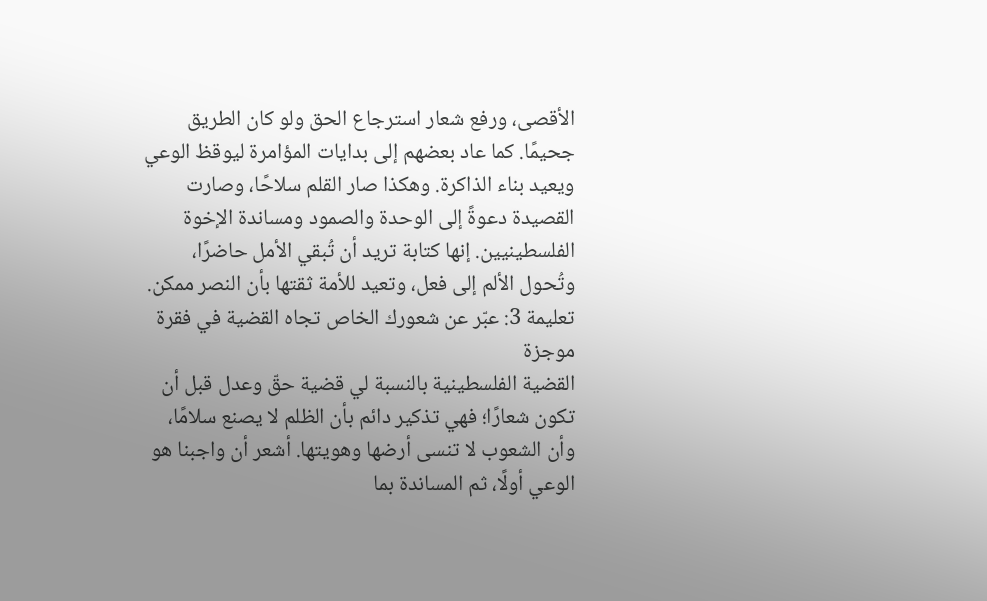الأقصى، ورفع شعار استرجاع الحق ولو كان الطريق جحيمًا. كما عاد بعضهم إلى بدايات المؤامرة ليوقظ الوعي ويعيد بناء الذاكرة. وهكذا صار القلم سلاحًا، وصارت القصيدة دعوةً إلى الوحدة والصمود ومساندة الإخوة الفلسطينيين. إنها كتابة تريد أن تُبقي الأمل حاضرًا، وتُحول الألم إلى فعل، وتعيد للأمة ثقتها بأن النصر ممكن.
تعليمة 3: عبّر عن شعورك الخاص تجاه القضية في فقرة موجزة
القضية الفلسطينية بالنسبة لي قضية حقّ وعدل قبل أن تكون شعارًا؛ فهي تذكير دائم بأن الظلم لا يصنع سلامًا، وأن الشعوب لا تنسى أرضها وهويتها. أشعر أن واجبنا هو الوعي أولًا، ثم المساندة بما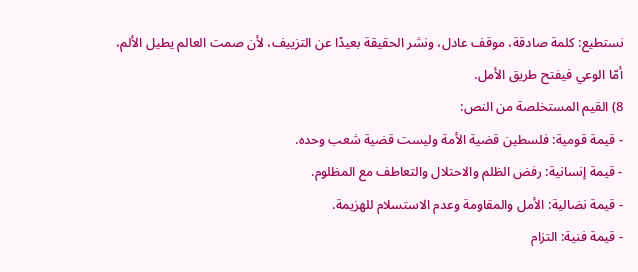نستطيع: كلمة صادقة، موقف عادل، ونشر الحقيقة بعيدًا عن التزييف، لأن صمت العالم يطيل الألم، أمّا الوعي فيفتح طريق الأمل.
8) القيم المستخلصة من النص:
- قيمة قومية: فلسطين قضية الأمة وليست قضية شعب وحده.
- قيمة إنسانية: رفض الظلم والاحتلال والتعاطف مع المظلوم.
- قيمة نضالية: الأمل والمقاومة وعدم الاستسلام للهزيمة.
- قيمة فنية: التزام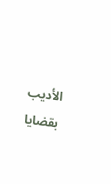الأديب بقضايا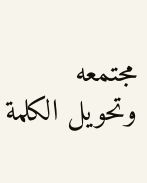مجتمعه وتحويل الكلمة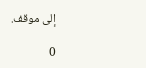إلى موقف.

0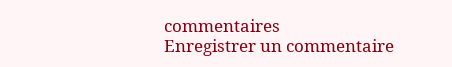commentaires
Enregistrer un commentaire